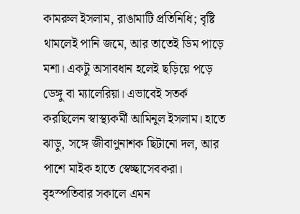কামরুল ইসলাম, রাঙামাটি প্রতিনিধি; বৃষ্টি থামলেই পানি জমে, আর তাতেই ডিম পাড়ে মশা। একটু অসাবধান হলেই ছড়িয়ে পড়ে ডেঙ্গু বা ম্যালেরিয়া। এভাবেই সতর্ক করছিলেন স্বাস্থ্যকর্মী আমিনুল ইসলাম। হাতে ঝাড়ু, সঙ্গে জীবাণুনাশক ছিটানো দল, আর পাশে মাইক হাতে স্বেচ্ছাসেবকরা। বৃহস্পতিবার সকালে এমন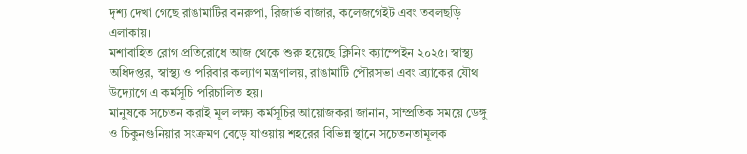দৃশ্য দেখা গেছে রাঙামাটির বনরুপা, রিজার্ভ বাজার, কলেজগেইট এবং তবলছড়ি এলাকায়।
মশাবাহিত রোগ প্রতিরোধে আজ থেকে শুরু হয়েছে ক্লিনিং ক্যাম্পেইন ২০২৫। স্বাস্থ্য অধিদপ্তর, স্বাস্থ্য ও পরিবার কল্যাণ মন্ত্রণালয়, রাঙামাটি পৌরসভা এবং ব্র্যাকের যৌথ উদ্যোগে এ কর্মসূচি পরিচালিত হয়।
মানুষকে সচেতন করাই মূল লক্ষ্য কর্মসূচির আয়োজকরা জানান, সাম্প্রতিক সময়ে ডেঙ্গু ও চিকুনগুনিয়ার সংক্রমণ বেড়ে যাওয়ায় শহরের বিভিন্ন স্থানে সচেতনতামূলক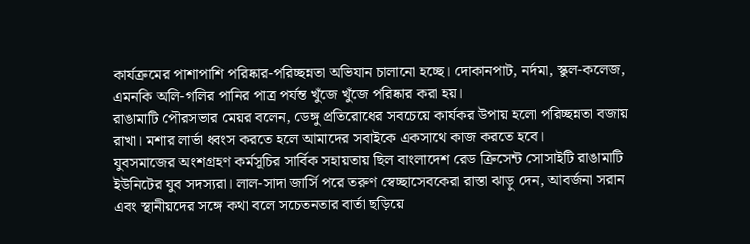কার্যক্রমের পাশাপাশি পরিষ্কার-পরিচ্ছন্নতা অভিযান চালানো হচ্ছে। দোকানপাট, নর্দমা, স্কুল-কলেজ, এমনকি অলি-গলির পানির পাত্র পর্যন্ত খুঁজে খুঁজে পরিষ্কার করা হয়।
রাঙামাটি পৌরসভার মেয়র বলেন, ডেঙ্গু প্রতিরোধের সবচেয়ে কার্যকর উপায় হলো পরিচ্ছন্নতা বজায় রাখা। মশার লার্ভা ধ্বংস করতে হলে আমাদের সবাইকে একসাথে কাজ করতে হবে।
যুবসমাজের অংশগ্রহণ কর্মসূচির সার্বিক সহায়তায় ছিল বাংলাদেশ রেড ক্রিসেন্ট সোসাইটি রাঙামাটি ইউনিটের যুব সদস্যরা। লাল-সাদা জার্সি পরে তরুণ স্বেচ্ছাসেবকেরা রাস্তা ঝাড়ু দেন, আবর্জনা সরান এবং স্থানীয়দের সঙ্গে কথা বলে সচেতনতার বার্তা ছড়িয়ে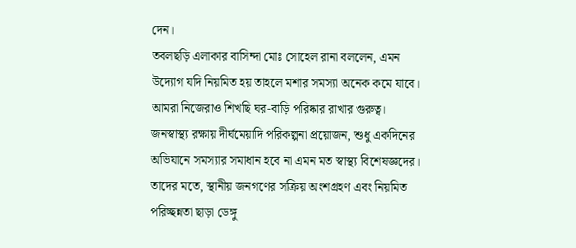দেন।
তবলছড়ি এলাকার বাসিন্দা মোঃ সোহেল রানা বললেন, এমন উদ্যোগ যদি নিয়মিত হয় তাহলে মশার সমস্যা অনেক কমে যাবে। আমরা নিজেরাও শিখছি ঘর-বাড়ি পরিষ্কার রাখার গুরুত্ব।
জনস্বাস্থ্য রক্ষায় দীর্ঘমেয়াদি পরিকল্পনা প্রয়োজন, শুধু একদিনের অভিযানে সমস্যার সমাধান হবে না এমন মত স্বাস্থ্য বিশেষজ্ঞদের। তাদের মতে, স্থানীয় জনগণের সক্রিয় অংশগ্রহণ এবং নিয়মিত পরিচ্ছন্নতা ছাড়া ডেঙ্গু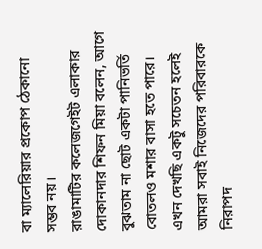বা ম্যালেরিয়ার প্রকোপ ঠেকানো সম্ভব নয়।
রাঙামাটির কলেজগেইট এলাকার দোকানদার শিফন মিয়া বলেন, আগে বুঝতাম না ছোট একটা পানিভর্তি বোতলও মশার বাসা হতে পারে। এখন দেখছি একটু সচেতন হলেই আমরা সবাই নিজেদের পরিবারকে নিরাপদ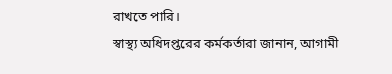রাখতে পারি।
স্বাস্থ্য অধিদপ্তরের কর্মকর্তারা জানান, আগামী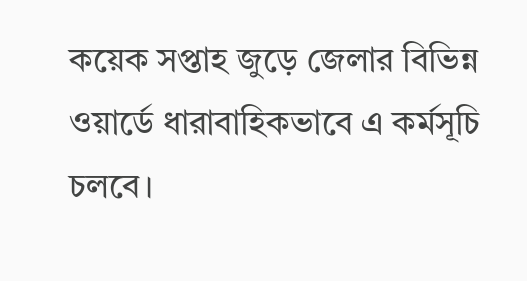কয়েক সপ্তাহ জুড়ে জেলার বিভিন্ন ওয়ার্ডে ধারাবাহিকভাবে এ কর্মসূচি চলবে।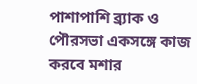পাশাপাশি ব্র্যাক ও পৌরসভা একসঙ্গে কাজ করবে মশার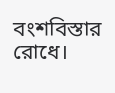বংশবিস্তার রোধে।